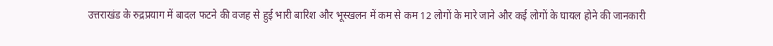उत्तराखंड के रुद्रप्रयाग में बादल फटने की वजह से हुई भारी बारिश और भूस्खलन में कम से कम 12 लोगों के मारे जाने और कई लोगों के घायल होने की जानकारी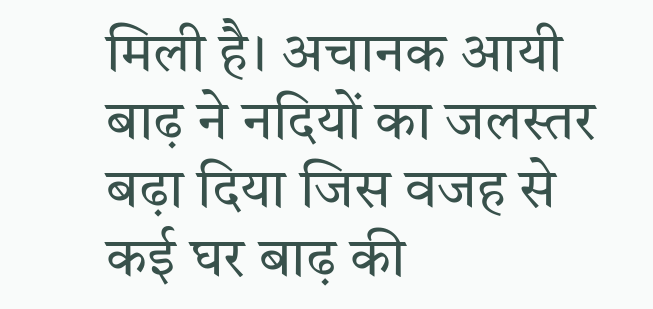मिली है। अचानक आयी बाढ़ ने नदियों का जलस्तर बढ़ा दिया जिस वजह से कई घर बाढ़ की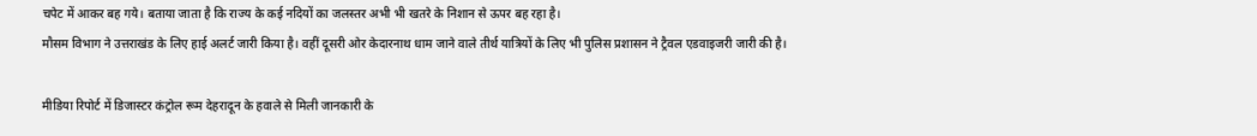चपेट में आकर बह गये। बताया जाता है कि राज्य के कई नदियों का जलस्तर अभी भी खतरे के निशान से ऊपर बह रहा है।
मौसम विभाग ने उत्तराखंड के लिए हाई अलर्ट जारी किया है। वहीं दूसरी ओर केदारनाथ धाम जाने वाले तीर्थ यात्रियों के लिए भी पुलिस प्रशासन ने ट्रैवल एडवाइजरी जारी की है।

मीडिया रिपोर्ट में डिजास्टर कंट्रोल रूम देहरादून के हवाले से मिली जानकारी के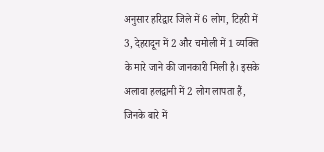अनुसार हरिद्वार जिले में 6 लोग, टिहरी में 3, देहरादून में 2 और चमोली में 1 व्यक्ति के मारे जाने की जानकारी मिली है। इसके अलावा हलद्वानी में 2 लोग लापता हैं, जिनके बारे में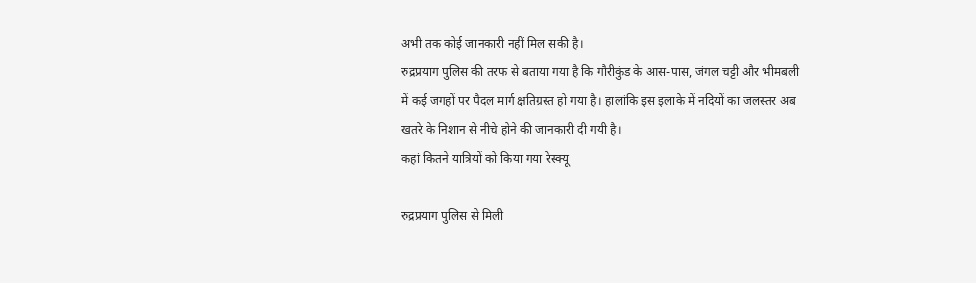अभी तक कोई जानकारी नहीं मिल सकी है।
रुद्रप्रयाग पुलिस की तरफ से बताया गया है कि गौरीकुंड के आस-पास, जंगल चट्टी और भीमबली में कई जगहों पर पैदल मार्ग क्षतिग्रस्त हो गया है। हालांकि इस इलाके में नदियों का जलस्तर अब खतरे के निशान से नीचे होने की जानकारी दी गयी है।
कहां कितने यात्रियों को किया गया रेस्क्यू

रुद्रप्रयाग पुलिस से मिली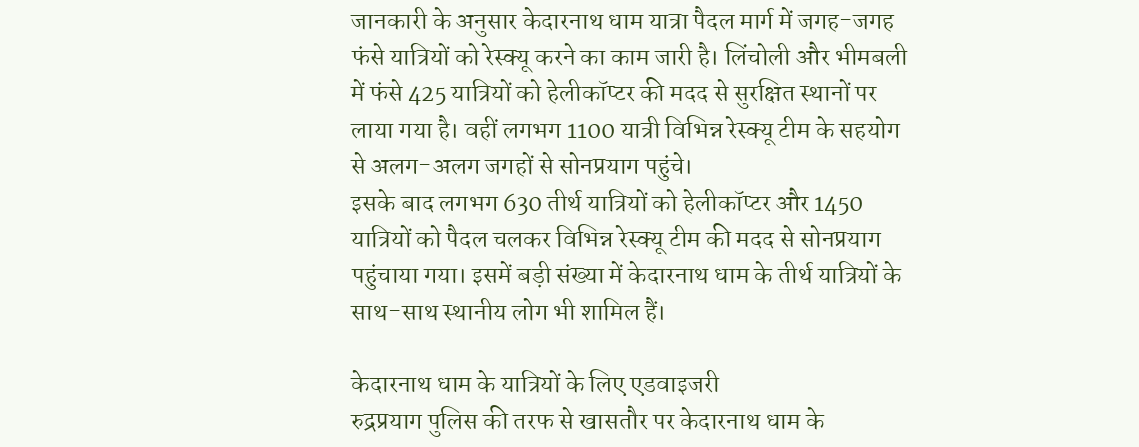जानकारी के अनुसार केदारनाथ धाम यात्रा पैदल मार्ग में जगह-जगह फंसे यात्रियों को रेस्क्यू करने का काम जारी है। लिंचोली और भीमबली में फंसे 425 यात्रियों को हेलीकॉप्टर की मदद से सुरक्षित स्थानों पर लाया गया है। वहीं लगभग 1100 यात्री विभिन्न रेस्क्यू टीम के सहयोग से अलग-अलग जगहों से सोनप्रयाग पहुंचे।
इसके बाद लगभग 630 तीर्थ यात्रियों को हेलीकॉप्टर और 1450 यात्रियों को पैदल चलकर विभिन्न रेस्क्यू टीम की मदद से सोनप्रयाग पहुंचाया गया। इसमें बड़ी संख्या में केदारनाथ धाम के तीर्थ यात्रियों के साथ-साथ स्थानीय लोग भी शामिल हैं।

केदारनाथ धाम के यात्रियों के लिए एडवाइजरी
रुद्रप्रयाग पुलिस की तरफ से खासतौर पर केदारनाथ धाम के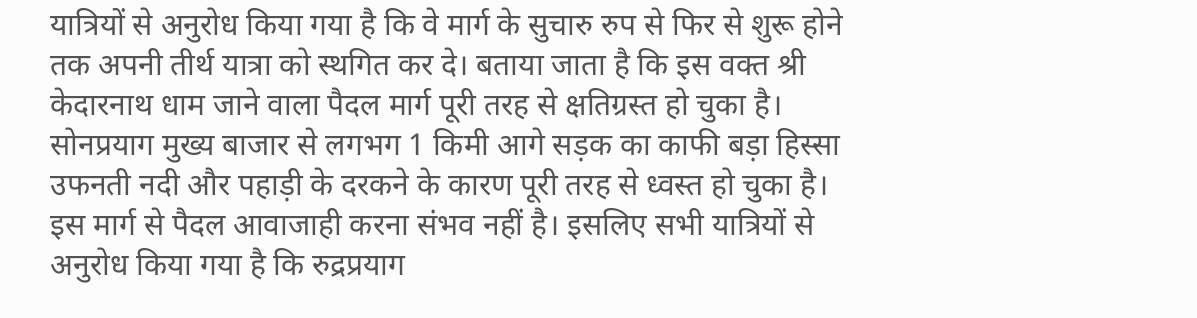यात्रियों से अनुरोध किया गया है कि वे मार्ग के सुचारु रुप से फिर से शुरू होने तक अपनी तीर्थ यात्रा को स्थगित कर दे। बताया जाता है कि इस वक्त श्री केदारनाथ धाम जाने वाला पैदल मार्ग पूरी तरह से क्षतिग्रस्त हो चुका है। सोनप्रयाग मुख्य बाजार से लगभग 1 किमी आगे सड़क का काफी बड़ा हिस्सा उफनती नदी और पहाड़ी के दरकने के कारण पूरी तरह से ध्वस्त हो चुका है।
इस मार्ग से पैदल आवाजाही करना संभव नहीं है। इसलिए सभी यात्रियों से अनुरोध किया गया है कि रुद्रप्रयाग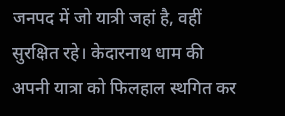जनपद में जो यात्री जहां है, वहीं सुरक्षित रहे। केदारनाथ धाम की अपनी यात्रा को फिलहाल स्थगित कर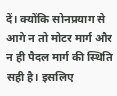दें। क्योंकि सोनप्रयाग से आगे न तो मोटर मार्ग और न ही पैदल मार्ग की स्थिति सही है। इसलिए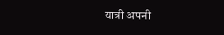यात्री अपनी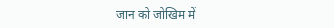जान को जोखिम में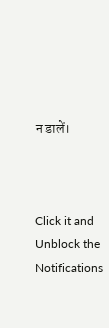न डालें।



Click it and Unblock the Notifications